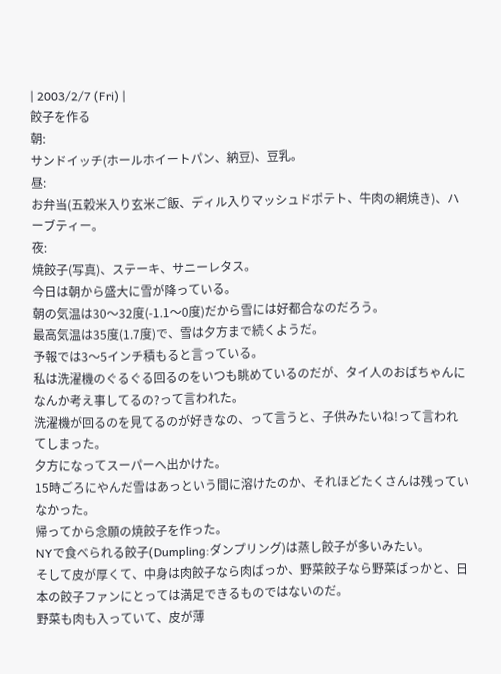| 2003/2/7 (Fri) |
餃子を作る
朝:
サンドイッチ(ホールホイートパン、納豆)、豆乳。
昼:
お弁当(五穀米入り玄米ご飯、ディル入りマッシュドポテト、牛肉の網焼き)、ハーブティー。
夜:
焼餃子(写真)、ステーキ、サニーレタス。
今日は朝から盛大に雪が降っている。
朝の気温は30〜32度(-1.1〜0度)だから雪には好都合なのだろう。
最高気温は35度(1.7度)で、雪は夕方まで続くようだ。
予報では3〜5インチ積もると言っている。
私は洗濯機のぐるぐる回るのをいつも眺めているのだが、タイ人のおばちゃんになんか考え事してるの?って言われた。
洗濯機が回るのを見てるのが好きなの、って言うと、子供みたいね!って言われてしまった。
夕方になってスーパーへ出かけた。
15時ごろにやんだ雪はあっという間に溶けたのか、それほどたくさんは残っていなかった。
帰ってから念願の焼餃子を作った。
NYで食べられる餃子(Dumpling:ダンプリング)は蒸し餃子が多いみたい。
そして皮が厚くて、中身は肉餃子なら肉ばっか、野菜餃子なら野菜ばっかと、日本の餃子ファンにとっては満足できるものではないのだ。
野菜も肉も入っていて、皮が薄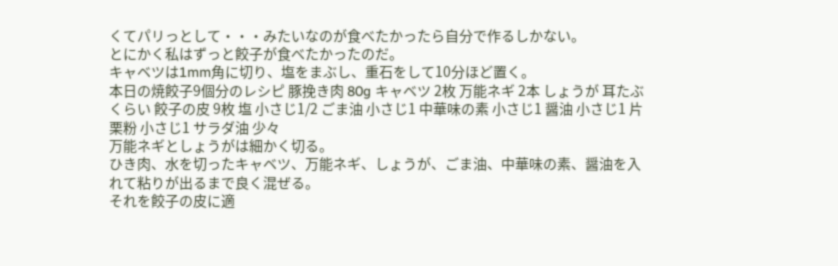くてパリっとして・・・みたいなのが食べたかったら自分で作るしかない。
とにかく私はずっと餃子が食べたかったのだ。
キャベツは1mm角に切り、塩をまぶし、重石をして10分ほど置く。
本日の焼餃子9個分のレシピ 豚挽き肉 80g キャベツ 2枚 万能ネギ 2本 しょうが 耳たぶくらい 餃子の皮 9枚 塩 小さじ1/2 ごま油 小さじ1 中華味の素 小さじ1 醤油 小さじ1 片栗粉 小さじ1 サラダ油 少々
万能ネギとしょうがは細かく切る。
ひき肉、水を切ったキャベツ、万能ネギ、しょうが、ごま油、中華味の素、醤油を入れて粘りが出るまで良く混ぜる。
それを餃子の皮に適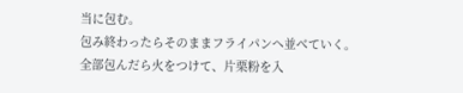当に包む。
包み終わったらそのままフライパンへ並べていく。
全部包んだら火をつけて、片栗粉を入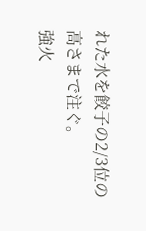れた水を餃子の2/3位の高さまで注ぐ。
強火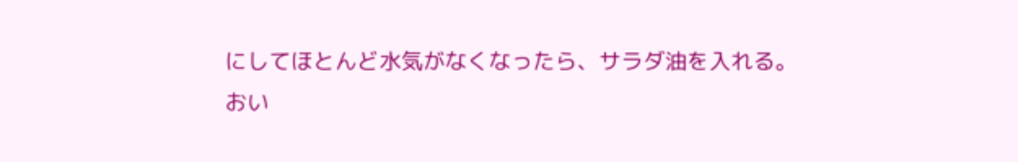にしてほとんど水気がなくなったら、サラダ油を入れる。
おい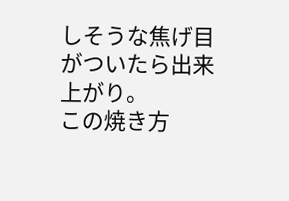しそうな焦げ目がついたら出来上がり。
この焼き方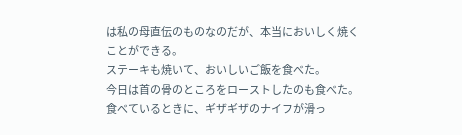は私の母直伝のものなのだが、本当においしく焼くことができる。
ステーキも焼いて、おいしいご飯を食べた。
今日は首の骨のところをローストしたのも食べた。
食べているときに、ギザギザのナイフが滑っ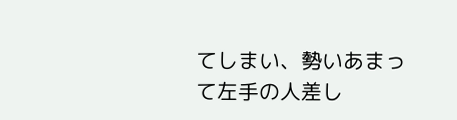てしまい、勢いあまって左手の人差し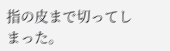指の皮まで切ってしまった。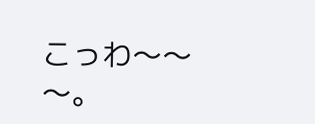こっわ〜〜〜。